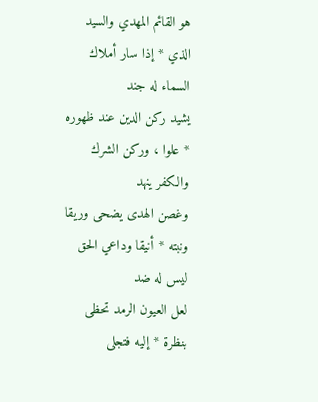هو القائم المهدي والسيد الذي * إذا سار أملاك السماء له جند
يشيد ركن الدين عند ظهوره * علوا ، وركن الشرك والكفر ينهد
وغصن الهدى يضحى وريقا ونبته * أنيقا وداعي الحق ليس له ضد
لعل العيون الرمد تحظى بنظرة * إليه فتجلى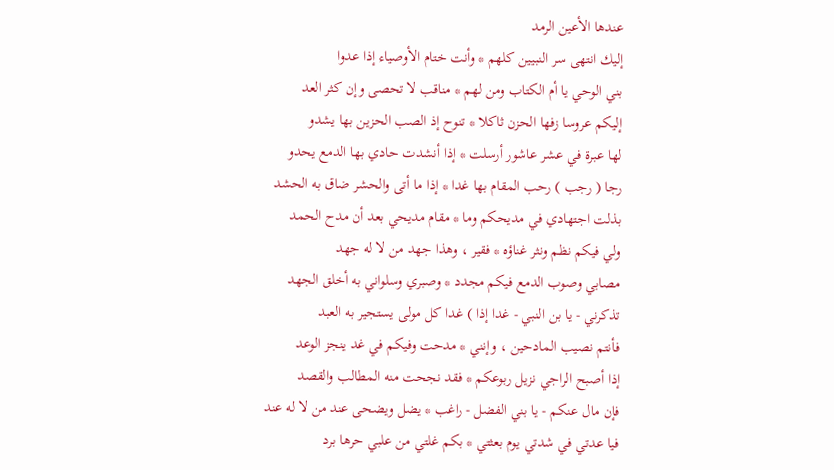عندها الأعين الرمد
إليك انتهى سر النبيين كلهم * وأنت ختام الأوصياء إذا عدوا
بني الوحي يا أم الكتاب ومن لهم * مناقب لا تحصى وإن كثر العد
إليكم عروسا زفها الحزن ثاكلا * تنوح إذ الصب الحزين بها يشدو
لها عبرة في عشر عاشور أرسلت * إذا أنشدت حادي بها الدمع يحدو
رجا ( رجب ) رحب المقام بها غدا * إذا ما أتى والحشر ضاق به الحشد
بذلت اجتهادي في مديحكم وما * مقام مديحي بعد أن مدح الحمد
ولي فيكم نظم ونثر غناؤه * فقير ، وهذا جهد من لا له جهد
مصابي وصوب الدمع فيكم مجدد * وصبري وسلواني به أخلق الجهد
تذكرني - يا بن النبي - غدا إذا ) غدا كل مولى يستجير به العبد
فأنتم نصيب المادحين ، وإنني * مدحت وفيكم في غد ينجز الوعد
إذا أصبح الراجي نزيل ربوعكم * فقد نجحت منه المطالب والقصد
فإن مال عنكم - يا بني الفضل - راغب * يضل ويضحى عند من لا له عند
فيا عدتي في شدتي يوم بعثتي * بكم غلتي من علبي حرها برد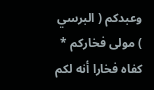وعبدكم ( البرسي ) مولى فخاركم * كفاه فخارا أنه لكم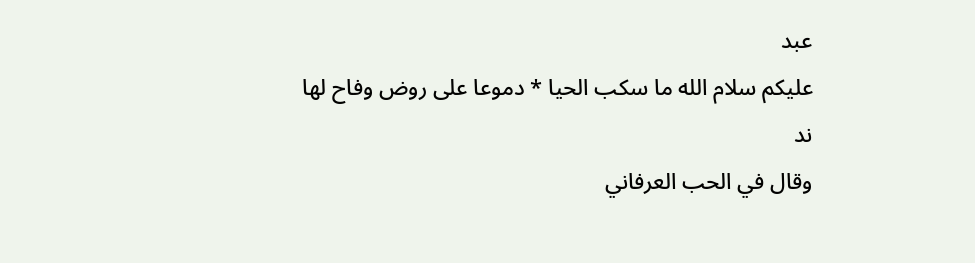عبد
عليكم سلام الله ما سكب الحيا * دموعا على روض وفاح لها ند
وقال في الحب العرفاني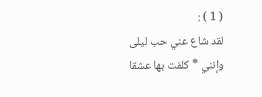( 1 ) :
لقد شاع عني حب ليلى وإنني * كلفت بها عشقا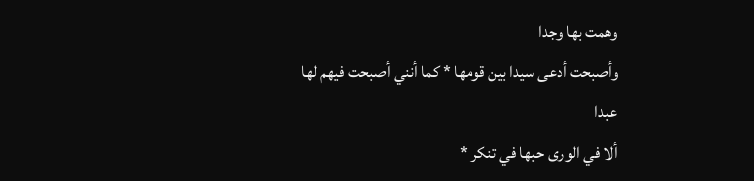وهمت بها وجدا
وأصبحت أدعى سيدا بين قومها * كما أنني أصبحت فيهم لها عبدا
ألا في الورى حبها في تنكر *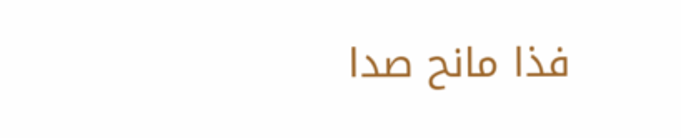فذا مانح صدا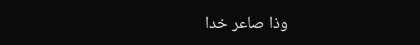وذا صاعر خدا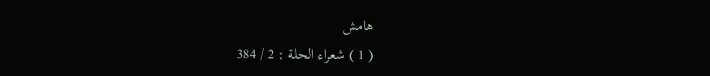هامش
( 1 ) شعراء الحلة : 2 / 384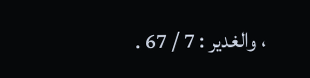، والغدير : 7 / 67 .